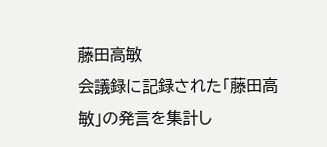藤田高敏
会議録に記録された「藤田高敏」の発言を集計し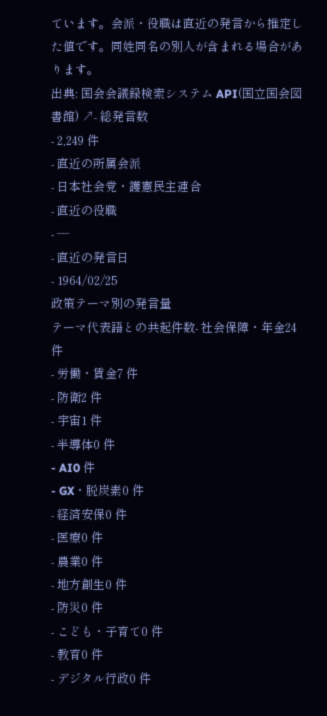ています。会派・役職は直近の発言から推定した値です。同姓同名の別人が含まれる場合があります。
出典: 国会会議録検索システム API(国立国会図書館) ↗- 総発言数
- 2,249 件
- 直近の所属会派
- 日本社会党・護憲民主連合
- 直近の役職
- —
- 直近の発言日
- 1964/02/25
政策テーマ別の発言量
テーマ代表語との共起件数- 社会保障・年金24 件
- 労働・賃金7 件
- 防衛2 件
- 宇宙1 件
- 半導体0 件
- AI0 件
- GX・脱炭素0 件
- 経済安保0 件
- 医療0 件
- 農業0 件
- 地方創生0 件
- 防災0 件
- こども・子育て0 件
- 教育0 件
- デジタル行政0 件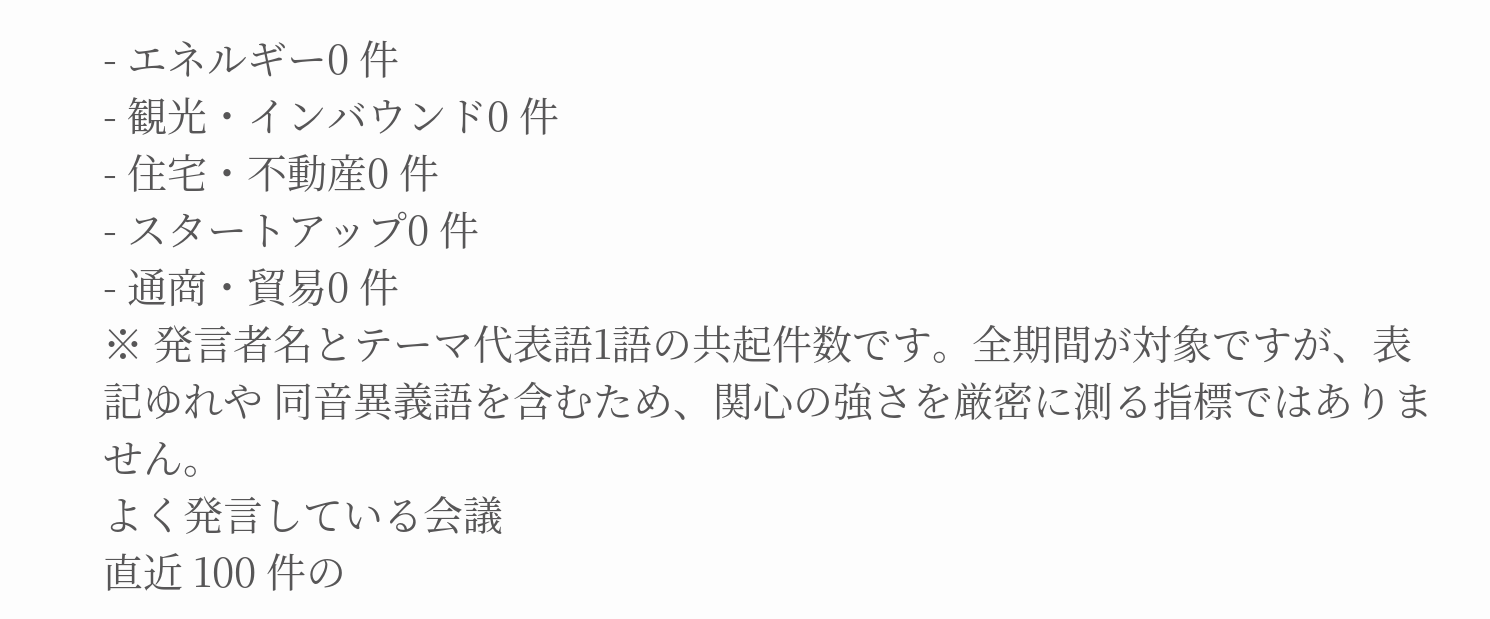- エネルギー0 件
- 観光・インバウンド0 件
- 住宅・不動産0 件
- スタートアップ0 件
- 通商・貿易0 件
※ 発言者名とテーマ代表語1語の共起件数です。全期間が対象ですが、表記ゆれや 同音異義語を含むため、関心の強さを厳密に測る指標ではありません。
よく発言している会議
直近 100 件の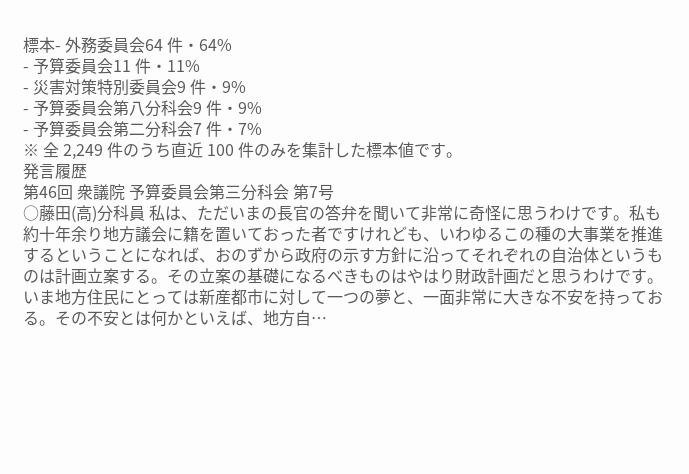標本- 外務委員会64 件・64%
- 予算委員会11 件・11%
- 災害対策特別委員会9 件・9%
- 予算委員会第八分科会9 件・9%
- 予算委員会第二分科会7 件・7%
※ 全 2,249 件のうち直近 100 件のみを集計した標本値です。
発言履歴
第46回 衆議院 予算委員会第三分科会 第7号
○藤田(高)分科員 私は、ただいまの長官の答弁を聞いて非常に奇怪に思うわけです。私も約十年余り地方議会に籍を置いておった者ですけれども、いわゆるこの種の大事業を推進するということになれば、おのずから政府の示す方針に沿ってそれぞれの自治体というものは計画立案する。その立案の基礎になるべきものはやはり財政計画だと思うわけです。いま地方住民にとっては新産都市に対して一つの夢と、一面非常に大きな不安を持っておる。その不安とは何かといえば、地方自…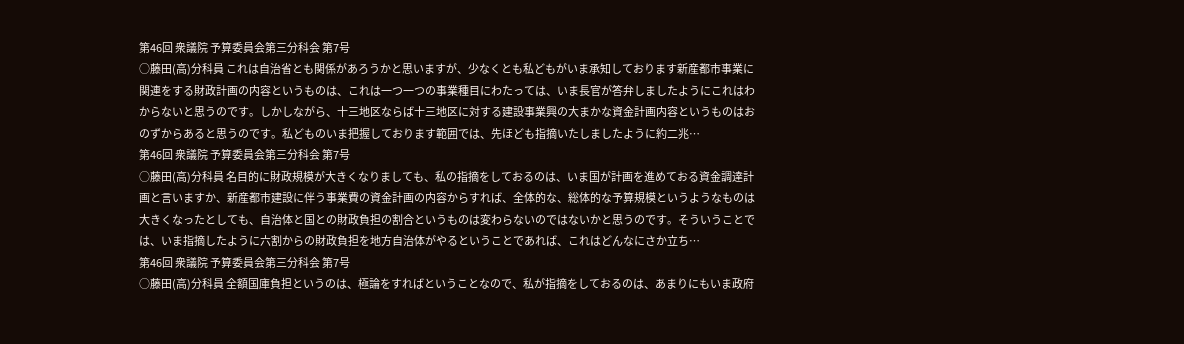第46回 衆議院 予算委員会第三分科会 第7号
○藤田(高)分科員 これは自治省とも関係があろうかと思いますが、少なくとも私どもがいま承知しております新産都市事業に関連をする財政計画の内容というものは、これは一つ一つの事業種目にわたっては、いま長官が答弁しましたようにこれはわからないと思うのです。しかしながら、十三地区ならば十三地区に対する建設事業興の大まかな資金計画内容というものはおのずからあると思うのです。私どものいま把握しております範囲では、先ほども指摘いたしましたように約二兆…
第46回 衆議院 予算委員会第三分科会 第7号
○藤田(高)分科員 名目的に財政規模が大きくなりましても、私の指摘をしておるのは、いま国が計画を進めておる資金調達計画と言いますか、新産都市建設に伴う事業費の資金計画の内容からすれば、全体的な、総体的な予算規模というようなものは大きくなったとしても、自治体と国との財政負担の割合というものは変わらないのではないかと思うのです。そういうことでは、いま指摘したように六割からの財政負担を地方自治体がやるということであれば、これはどんなにさか立ち…
第46回 衆議院 予算委員会第三分科会 第7号
○藤田(高)分科員 全額国庫負担というのは、極論をすればということなので、私が指摘をしておるのは、あまりにもいま政府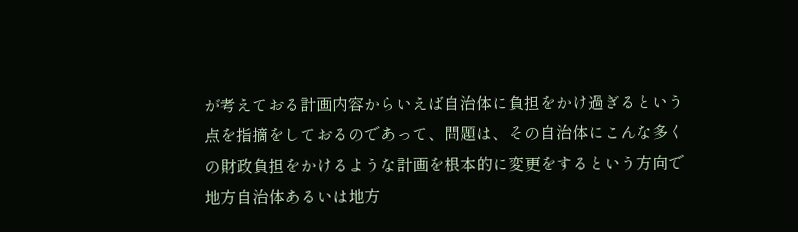が考えておる計画内容からいえば自治体に負担をかけ過ぎるという点を指摘をしておるのであって、問題は、その自治体にこんな多くの財政負担をかけるような計画を根本的に変更をするという方向で地方自治体あるいは地方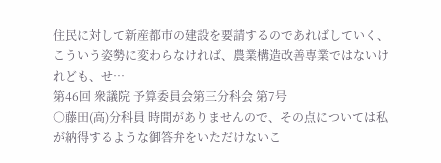住民に対して新産都市の建設を要請するのであればしていく、こういう姿勢に変わらなければ、農業構造改善専業ではないけれども、せ…
第46回 衆議院 予算委員会第三分科会 第7号
○藤田(高)分科員 時間がありませんので、その点については私が納得するような御答弁をいただけないこ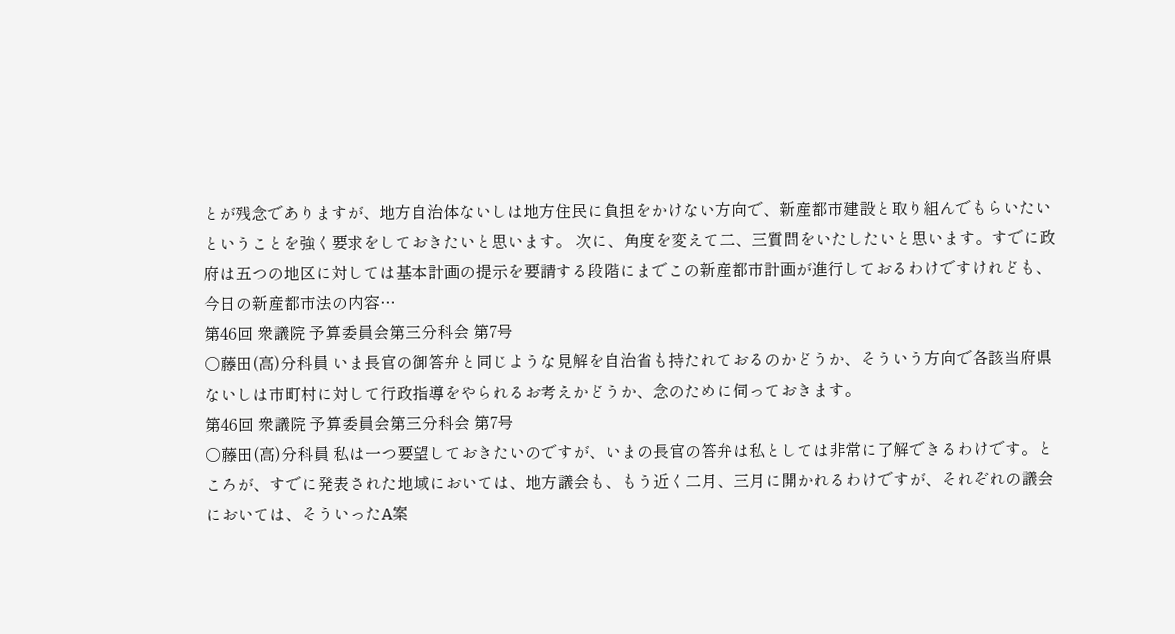とが残念でありますが、地方自治体ないしは地方住民に負担をかけない方向で、新産都市建設と取り組んでもらいたいということを強く要求をしておきたいと思います。 次に、角度を変えて二、三質問をいたしたいと思います。すでに政府は五つの地区に対しては基本計画の提示を要請する段階にまでこの新産都市計画が進行しておるわけですけれども、今日の新産都市法の内容…
第46回 衆議院 予算委員会第三分科会 第7号
○藤田(高)分科員 いま長官の御答弁と同じような見解を自治省も持たれておるのかどうか、そういう方向で各該当府県ないしは市町村に対して行政指導をやられるお考えかどうか、念のために伺っておきます。
第46回 衆議院 予算委員会第三分科会 第7号
○藤田(高)分科員 私は一つ要望しておきたいのですが、いまの長官の答弁は私としては非常に了解できるわけです。ところが、すでに発表された地域においては、地方議会も、もう近く二月、三月に開かれるわけですが、それぞれの議会においては、そういったA案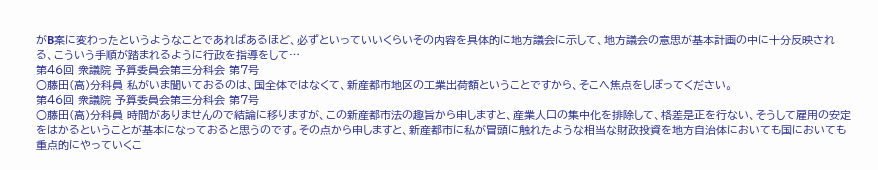がB案に変わったというようなことであればあるほど、必ずといっていいくらいその内容を具体的に地方議会に示して、地方議会の意思が基本計画の中に十分反映される、こういう手順が踏まれるように行政を指導をして…
第46回 衆議院 予算委員会第三分科会 第7号
○藤田(高)分科員 私がいま聞いておるのは、国全体ではなくて、新産都市地区の工業出荷額ということですから、そこへ焦点をしぼってください。
第46回 衆議院 予算委員会第三分科会 第7号
○藤田(高)分科員 時間がありませんので結論に移りますが、この新産都市法の趣旨から申しますと、産業人口の集中化を排除して、格差是正を行ない、そうして雇用の安定をはかるということが基本になっておると思うのです。その点から申しますと、新産都市に私が冒頭に触れたような相当な財政投資を地方自治体においても国においても重点的にやっていくこ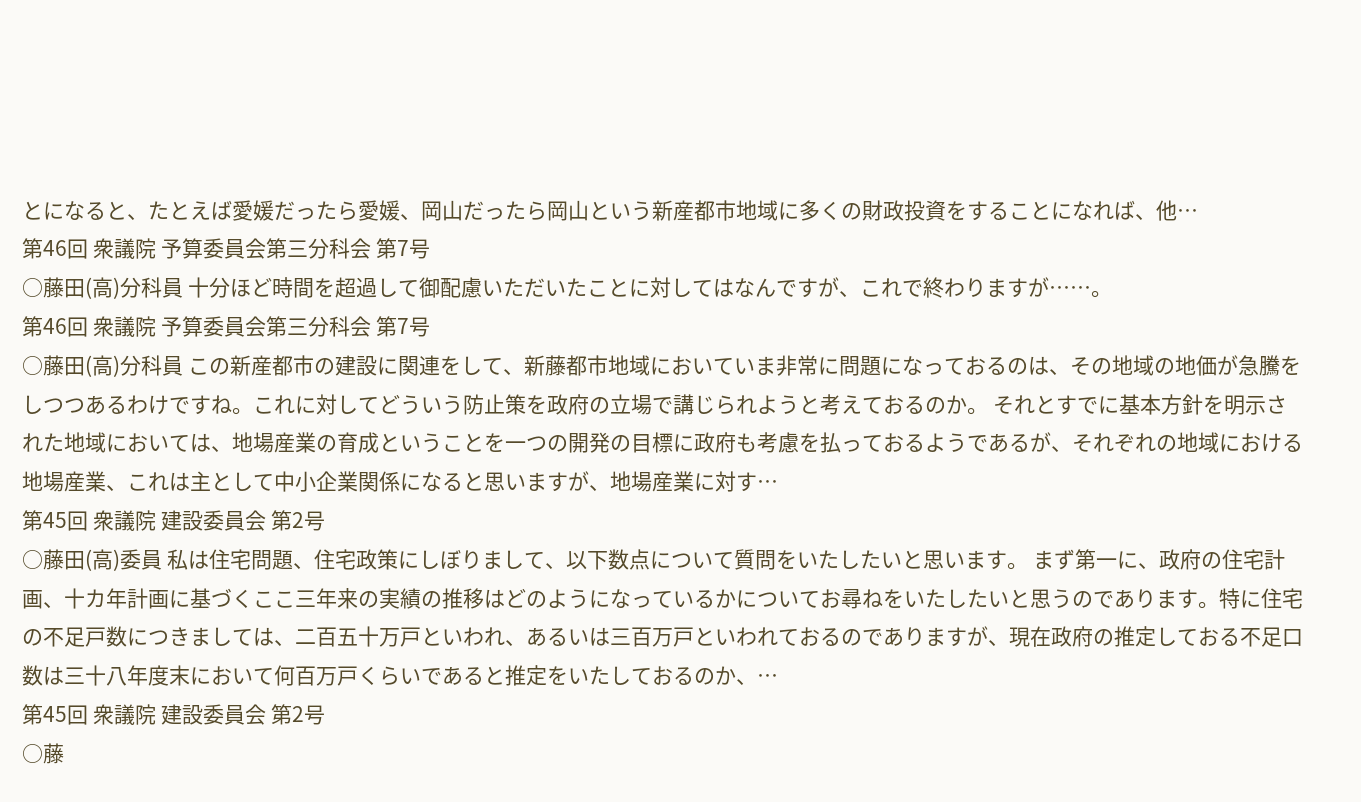とになると、たとえば愛媛だったら愛媛、岡山だったら岡山という新産都市地域に多くの財政投資をすることになれば、他…
第46回 衆議院 予算委員会第三分科会 第7号
○藤田(高)分科員 十分ほど時間を超過して御配慮いただいたことに対してはなんですが、これで終わりますが……。
第46回 衆議院 予算委員会第三分科会 第7号
○藤田(高)分科員 この新産都市の建設に関連をして、新藤都市地域においていま非常に問題になっておるのは、その地域の地価が急騰をしつつあるわけですね。これに対してどういう防止策を政府の立場で講じられようと考えておるのか。 それとすでに基本方針を明示された地域においては、地場産業の育成ということを一つの開発の目標に政府も考慮を払っておるようであるが、それぞれの地域における地場産業、これは主として中小企業関係になると思いますが、地場産業に対す…
第45回 衆議院 建設委員会 第2号
○藤田(高)委員 私は住宅問題、住宅政策にしぼりまして、以下数点について質問をいたしたいと思います。 まず第一に、政府の住宅計画、十カ年計画に基づくここ三年来の実績の推移はどのようになっているかについてお尋ねをいたしたいと思うのであります。特に住宅の不足戸数につきましては、二百五十万戸といわれ、あるいは三百万戸といわれておるのでありますが、現在政府の推定しておる不足口数は三十八年度末において何百万戸くらいであると推定をいたしておるのか、…
第45回 衆議院 建設委員会 第2号
○藤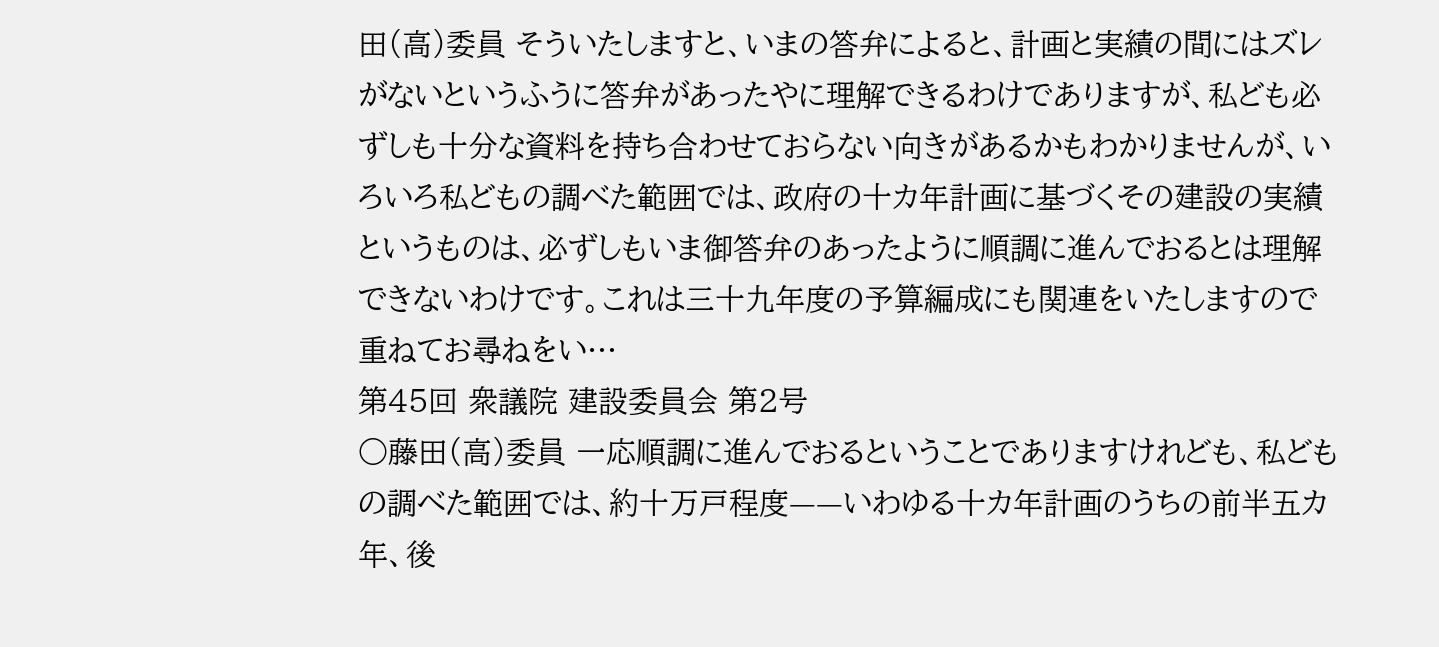田(高)委員 そういたしますと、いまの答弁によると、計画と実績の間にはズレがないというふうに答弁があったやに理解できるわけでありますが、私ども必ずしも十分な資料を持ち合わせておらない向きがあるかもわかりませんが、いろいろ私どもの調べた範囲では、政府の十カ年計画に基づくその建設の実績というものは、必ずしもいま御答弁のあったように順調に進んでおるとは理解できないわけです。これは三十九年度の予算編成にも関連をいたしますので重ねてお尋ねをい…
第45回 衆議院 建設委員会 第2号
○藤田(高)委員 一応順調に進んでおるということでありますけれども、私どもの調べた範囲では、約十万戸程度——いわゆる十カ年計画のうちの前半五カ年、後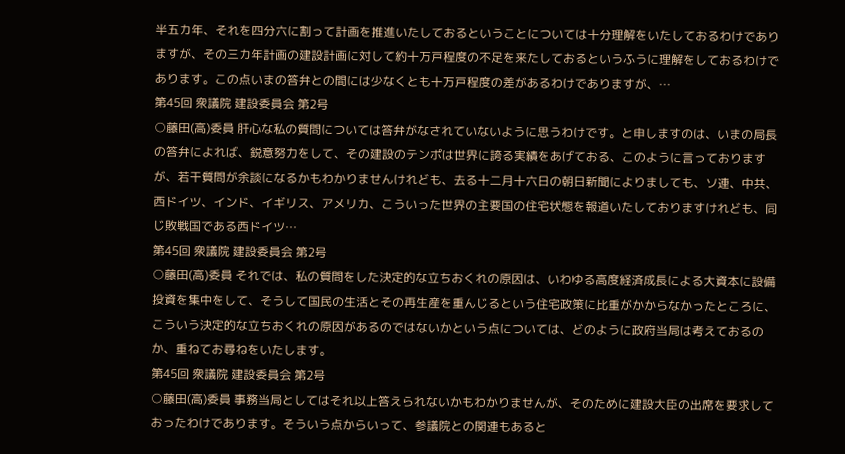半五カ年、それを四分六に割って計画を推進いたしておるということについては十分理解をいたしておるわけでありますが、その三カ年計画の建設計画に対して約十万戸程度の不足を来たしておるというふうに理解をしておるわけであります。この点いまの答弁との間には少なくとも十万戸程度の差があるわけでありますが、…
第45回 衆議院 建設委員会 第2号
○藤田(高)委員 肝心な私の質問については答弁がなされていないように思うわけです。と申しますのは、いまの局長の答弁によれば、鋭意努力をして、その建設のテンポは世界に誇る実績をあげておる、このように言っておりますが、若干質問が余談になるかもわかりませんけれども、去る十二月十六日の朝日新聞によりましても、ソ連、中共、西ドイツ、インド、イギリス、アメリカ、こういった世界の主要国の住宅状態を報道いたしておりますけれども、同じ敗戦国である西ドイツ…
第45回 衆議院 建設委員会 第2号
○藤田(高)委員 それでは、私の質問をした決定的な立ちおくれの原因は、いわゆる高度経済成長による大資本に設備投資を集中をして、そうして国民の生活とその再生産を重んじるという住宅政策に比重がかからなかったところに、こういう決定的な立ちおくれの原因があるのではないかという点については、どのように政府当局は考えておるのか、重ねてお尋ねをいたします。
第45回 衆議院 建設委員会 第2号
○藤田(高)委員 事務当局としてはそれ以上答えられないかもわかりませんが、そのために建設大臣の出席を要求しておったわけであります。そういう点からいって、参議院との関連もあると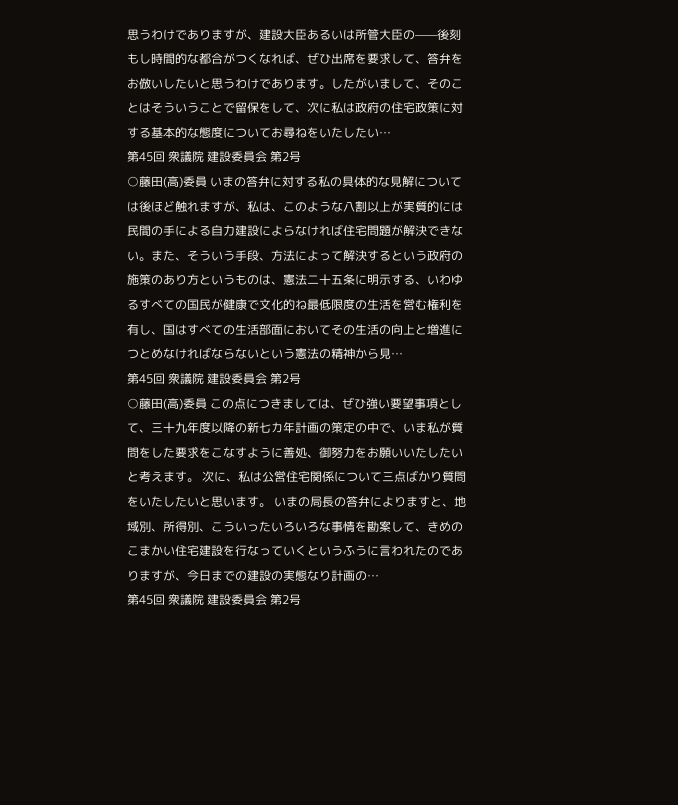思うわけでありますが、建設大臣あるいは所管大臣の——後刻もし時間的な都合がつくなれば、ぜひ出席を要求して、答弁をお倣いしたいと思うわけであります。したがいまして、そのことはそういうことで留保をして、次に私は政府の住宅政策に対する基本的な態度についてお尋ねをいたしたい…
第45回 衆議院 建設委員会 第2号
○藤田(高)委員 いまの答弁に対する私の具体的な見解については後ほど触れますが、私は、このような八割以上が実質的には民間の手による自力建設によらなければ住宅問題が解決できない。また、そういう手段、方法によって解決するという政府の施策のあり方というものは、憲法二十五条に明示する、いわゆるすべての国民が健康で文化的ね最低限度の生活を営む権利を有し、国はすべての生活部面においてその生活の向上と増進につとめなければならないという憲法の精神から見…
第45回 衆議院 建設委員会 第2号
○藤田(高)委員 この点につきましては、ぜひ強い要望事項として、三十九年度以降の新七カ年計画の策定の中で、いま私が質問をした要求をこなすように善処、御努力をお願いいたしたいと考えます。 次に、私は公営住宅関係について三点ばかり質問をいたしたいと思います。 いまの局長の答弁によりますと、地域別、所得別、こういったいろいろな事情を勘案して、きめのこまかい住宅建設を行なっていくというふうに言われたのでありますが、今日までの建設の実態なり計画の…
第45回 衆議院 建設委員会 第2号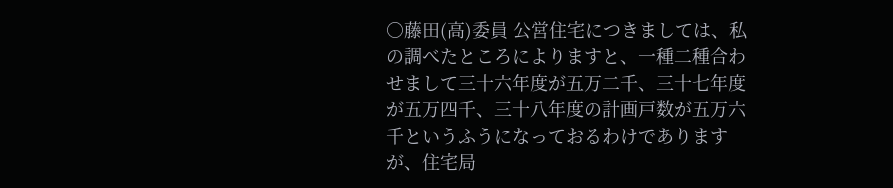○藤田(高)委員 公営住宅につきましては、私の調べたところによりますと、一種二種合わせまして三十六年度が五万二千、三十七年度が五万四千、三十八年度の計画戸数が五万六千というふうになっておるわけでありますが、住宅局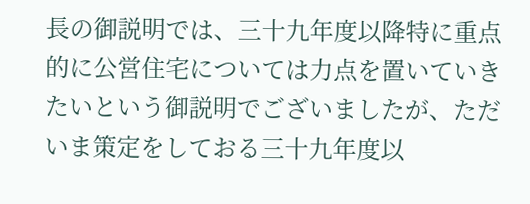長の御説明では、三十九年度以降特に重点的に公営住宅については力点を置いていきたいという御説明でございましたが、ただいま策定をしておる三十九年度以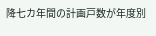降七カ年間の計画戸数が年度別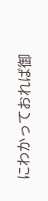にわかっておれば御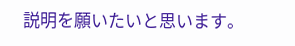説明を願いたいと思います。